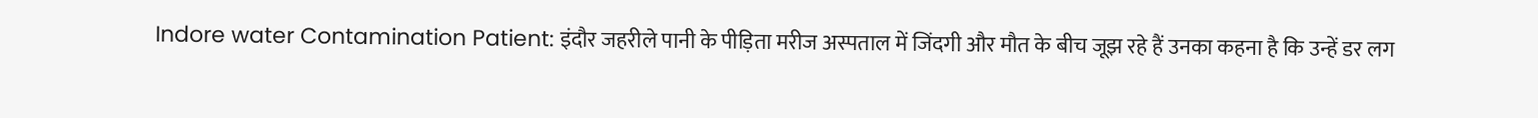Indore water Contamination Patient: इंदौर जहरीले पानी के पीड़िता मरीज अस्पताल में जिंदगी और मौत के बीच जूझ रहे हैं उनका कहना है कि उन्हें डर लग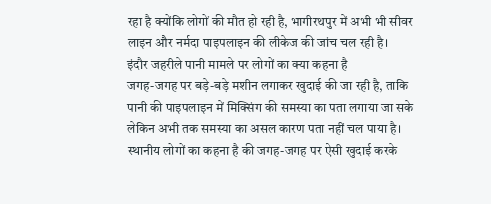रहा है क्योंकि लोगों की मौत हो रही है, भागीरथपुर में अभी भी सीवर लाइन और नर्मदा पाइपलाइन की लीकेज की जांच चल रही है।
इंदौर जहरीले पानी मामले पर लोगों का क्या कहना है
जगह-जगह पर बड़े-बड़े मशीन लगाकर खुदाई की जा रही है, ताकि पानी की पाइपलाइन में मिक्सिंग की समस्या का पता लगाया जा सके लेकिन अभी तक समस्या का असल कारण पता नहीं चल पाया है। स्थानीय लोगों का कहना है की जगह-जगह पर ऐसी खुदाई करके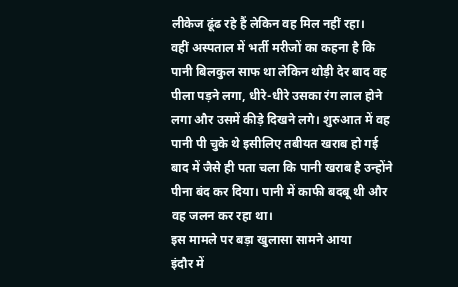लीकेज ढूंढ रहे हैं लेकिन वह मिल नहीं रहा।
वहीं अस्पताल में भर्ती मरीजों का कहना है कि पानी बिलकुल साफ था लेकिन थोड़ी देर बाद वह पीला पड़ने लगा, धीरे-धीरे उसका रंग लाल होने लगा और उसमें कीड़े दिखने लगे। शुरुआत में वह पानी पी चुके थे इसीलिए तबीयत खराब हो गई बाद में जैसे ही पता चला कि पानी खराब है उन्होंने पीना बंद कर दिया। पानी में काफी बदबू थी और वह जलन कर रहा था।
इस मामले पर बड़ा खुलासा सामने आया
इंदौर में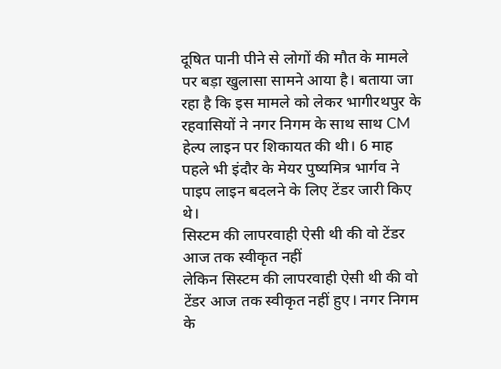दूषित पानी पीने से लोगों की मौत के मामले पर बड़ा खुलासा सामने आया है। बताया जा रहा है कि इस मामले को लेकर भागीरथपुर के रहवासियों ने नगर निगम के साथ साथ CM हेल्प लाइन पर शिकायत की थी। 6 माह पहले भी इंदौर के मेयर पुष्यमित्र भार्गव ने पाइप लाइन बदलने के लिए टेंडर जारी किए थे।
सिस्टम की लापरवाही ऐसी थी की वो टेंडर आज तक स्वीकृत नहीं
लेकिन सिस्टम की लापरवाही ऐसी थी की वो टेंडर आज तक स्वीकृत नहीं हुए। नगर निगम के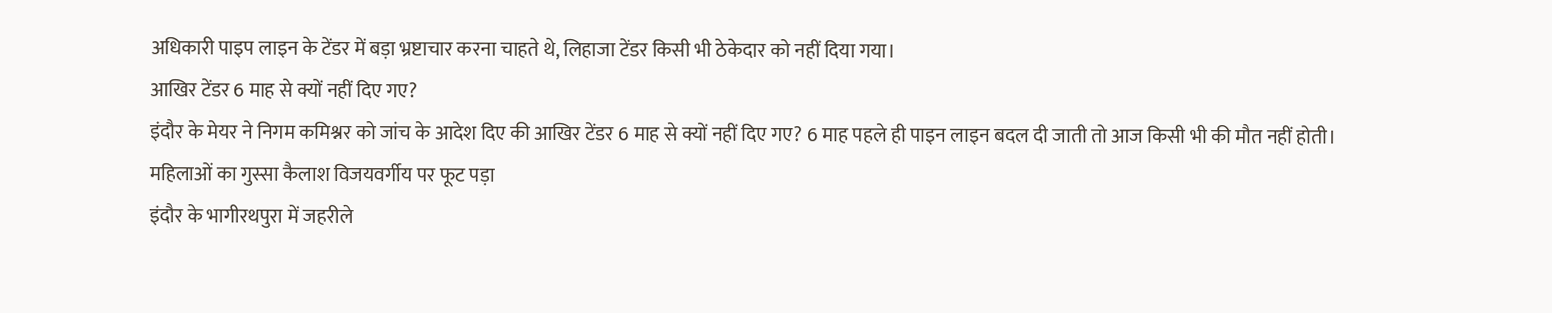अधिकारी पाइप लाइन के टेंडर में बड़ा भ्रष्टाचार करना चाहते थे, लिहाजा टेंडर किसी भी ठेकेदार को नहीं दिया गया।
आखिर टेंडर 6 माह से क्यों नहीं दिए गए?
इंदौर के मेयर ने निगम कमिश्नर को जांच के आदेश दिए की आखिर टेंडर 6 माह से क्यों नहीं दिए गए? 6 माह पहले ही पाइन लाइन बदल दी जाती तो आज किसी भी की मौत नहीं होती।
महिलाओं का गुस्सा कैलाश विजयवर्गीय पर फूट पड़ा
इंदौर के भागीरथपुरा में जहरीले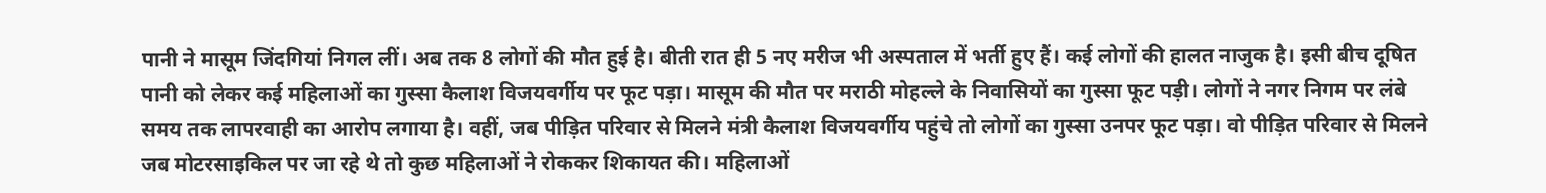पानी ने मासूम जिंदगियां निगल लीं। अब तक 8 लोगों की मौत हुई है। बीती रात ही 5 नए मरीज भी अस्पताल में भर्ती हुए हैं। कई लोगों की हालत नाजुक है। इसी बीच दूषित पानी को लेकर कई महिलाओं का गुस्सा कैलाश विजयवर्गीय पर फूट पड़ा। मासूम की मौत पर मराठी मोहल्ले के निवासियों का गुस्सा फूट पड़ी। लोगों ने नगर निगम पर लंबे समय तक लापरवाही का आरोप लगाया है। वहीं, जब पीड़ित परिवार से मिलने मंत्री कैलाश विजयवर्गीय पहुंचे तो लोगों का गुस्सा उनपर फूट पड़ा। वो पीड़ित परिवार से मिलने जब मोटरसाइकिल पर जा रहे थे तो कुछ महिलाओं ने रोककर शिकायत की। महिलाओं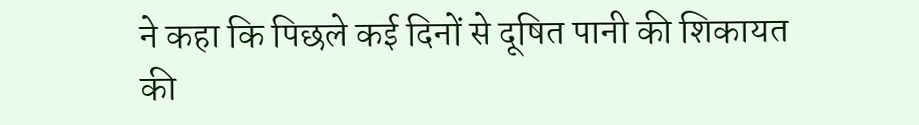ने कहा कि पिछले कई दिनों से दूषित पानी की शिकायत की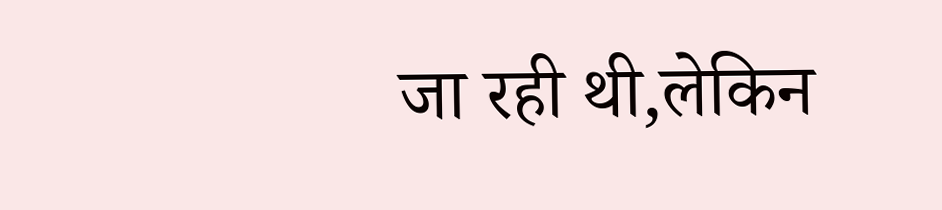जा रही थी,लेकिन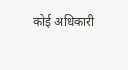कोई अधिकारी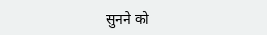सुनने को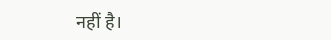नहीं है।